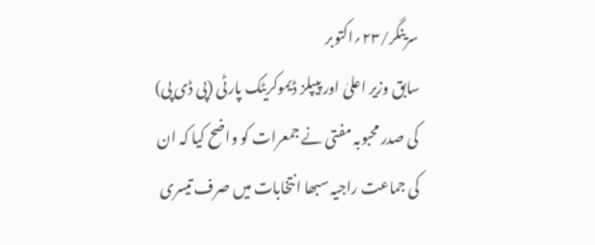سرینگر/۲۳؍اکتوبر
سابق وزیر اعلیٰ اور پیپلز ڈیموکریٹک پارٹی (پی ڈی پی) کی صدر محبوبہ مفتی نے جمعرات کو واضح کیا کہ ان کی جماعت راجیہ سبھا انتخابات میں صرف تیسری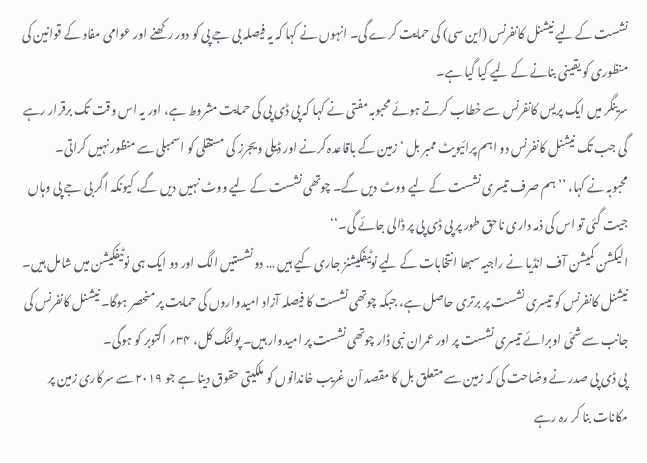نشست کے لیے نیشنل کانفرنس (این سی) کی حمایت کرے گی۔ انہوں نے کہا کہ یہ فیصلہ بی جے پی کو دور رکھنے اور عوامی مفاد کے قوانین کی منظوری کو یقینی بنانے کے لیے کیا گیا ہے۔
سرینگر میں ایک پریس کانفرنس سے خطاب کرتے ہوئے محبوبہ مفتی نے کہا کہ پی ڈی پی کی حمایت مشروط ہے، اور یہ اس وقت تک برقرار رہے گی جب تک نیشنل کانفرنس دو اہم پرائیویٹ ممبر بل ‘ زمین کے باقاعدہ کرنے اور ڈیلی ویجرز کی مستقلی کو اسمبلی سے منظور نہیں کراتی۔
محبوبہ نے کہا، ’’ہم صرف تیسری نشست کے لیے ووٹ دیں گے۔ چوتھی نشست کے لیے ووٹ نہیں دیں گے، کیونکہ اگر بی جے پی وہاں جیت گئی تو اس کی ذمہ داری ناحق طور پر پی ڈی پی پر ڈالی جائے گی۔‘‘
الیکشن کمیشن آف انڈیا نے راجیہ سبھا انتخابات کے لیے نوٹیفکیشنز جاری کیے ہیں … دو نشستیں الگ اور دو ایک ہی نوٹیفکیشن میں شامل ہیں۔ نیشنل کانفرنس کو تیسری نشست پر برتری حاصل ہے، جبکہ چوتھی نشست کا فیصلہ آزاد امیدواروں کی حمایت پر منحصر ہوگا۔ نیشنل کانفرنس کی جانب سے شمّی اوبرائے تیسری نشست پر اور عمران نبی ڈار چوتھی نشست پر امیدوار ہیں۔ پولنگ کل، ۳۴؍ اکتوبر کو ہوگی۔
پی ڈی پی صدر نے وضاحت کی کہ زمین سے متعلق بل کا مقصد اْن غریب خاندانوں کو ملکیتی حقوق دینا ہے جو ۲۰۱۹ سے سرکاری زمین پر مکانات بنا کر رہ رہے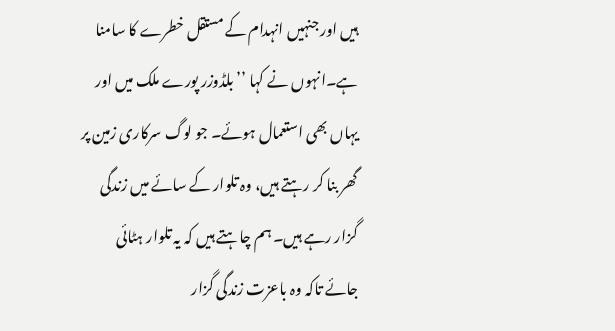ہیں اور جنہیں انہدام کے مستقل خطرے کا سامنا ہے۔انہوں نے کہا ’’بلڈوزر پورے ملک میں اور یہاں بھی استعمال ہوئے۔ جو لوگ سرکاری زمین پر گھر بنا کر رہتے ہیں، وہ تلوار کے سائے میں زندگی گزار رہے ہیں۔ ہم چاہتے ہیں کہ یہ تلوار ہٹائی جائے تاکہ وہ باعزت زندگی گزار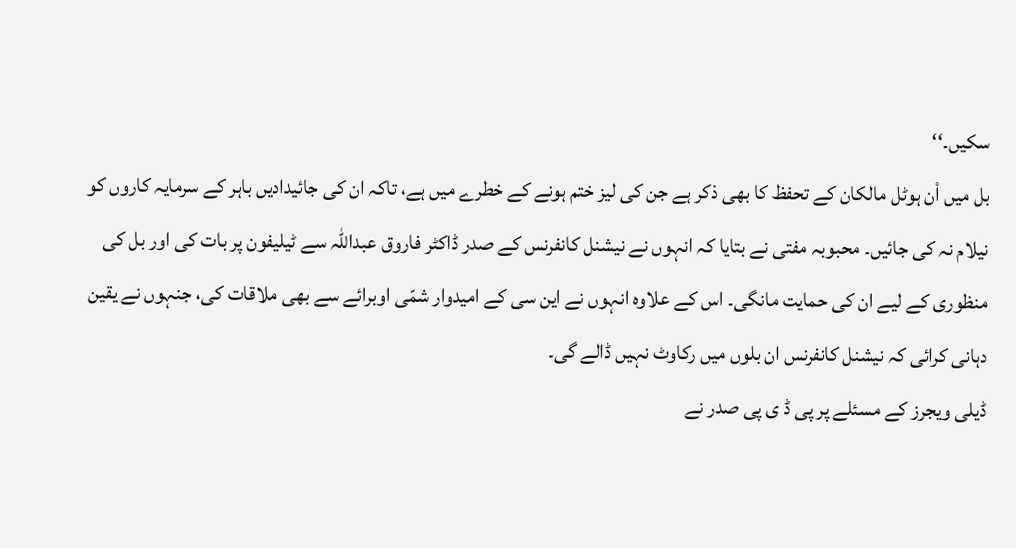سکیں۔‘‘
بل میں اْن ہوٹل مالکان کے تحفظ کا بھی ذکر ہے جن کی لیز ختم ہونے کے خطرے میں ہے، تاکہ ان کی جائیدادیں باہر کے سرمایہ کاروں کو نیلام نہ کی جائیں۔ محبوبہ مفتی نے بتایا کہ انہوں نے نیشنل کانفرنس کے صدر ڈاکٹر فاروق عبداللہ سے ٹیلیفون پر بات کی اور بل کی منظوری کے لیے ان کی حمایت مانگی۔ اس کے علاوہ انہوں نے این سی کے امیدوار شمّی اوبرائے سے بھی ملاقات کی، جنہوں نے یقین دہانی کرائی کہ نیشنل کانفرنس ان بلوں میں رکاوٹ نہیں ڈالے گی۔
ڈیلی ویجرز کے مسئلے پر پی ڈ ی پی صدر نے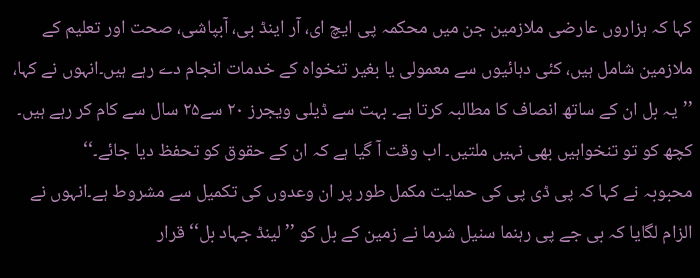کہا کہ ہزاروں عارضی ملازمین جن میں محکمہ پی ایچ ای، آر اینڈ بی، آبپاشی، صحت اور تعلیم کے ملازمین شامل ہیں، کئی دہائیوں سے معمولی یا بغیر تنخواہ کے خدمات انجام دے رہے ہیں۔انہوں نے کہا، ’’یہ بل ان کے ساتھ انصاف کا مطالبہ کرتا ہے۔ بہت سے ڈیلی ویجرز ۲۰ سے۲۵ سال سے کام کر رہے ہیں۔ کچھ کو تو تنخواہیں بھی نہیں ملتیں۔ اب وقت آ گیا ہے کہ ان کے حقوق کو تحفظ دیا جائے۔‘‘
محبوبہ نے کہا کہ پی ڈی پی کی حمایت مکمل طور پر ان وعدوں کی تکمیل سے مشروط ہے۔انہوں نے الزام لگایا کہ بی جے پی رہنما سنیل شرما نے زمین کے بل کو ’’لینڈ جہاد بل‘‘ قرار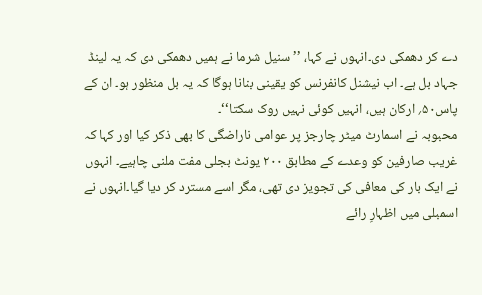دے کر دھمکی دی۔انہوں نے کہا، ’’سنیل شرما نے ہمیں دھمکی دی کہ یہ لینڈ جہاد بل ہے۔ اب نیشنل کانفرنس کو یقینی بنانا ہوگا کہ یہ بل منظور ہو۔ ان کے پاس۵۰؍ ارکان ہیں، انہیں کوئی نہیں روک سکتا‘‘۔
محبوبہ نے اسمارٹ میٹر چارجز پر عوامی ناراضگی کا بھی ذکر کیا اور کہا کہ غریب صارفین کو وعدے کے مطابق ۲۰۰ یونٹ بجلی مفت ملنی چاہیے۔ انہوں نے ایک بار کی معافی کی تجویز دی تھی، مگر اسے مسترد کر دیا گیا۔انہوں نے اسمبلی میں اظہارِ رائے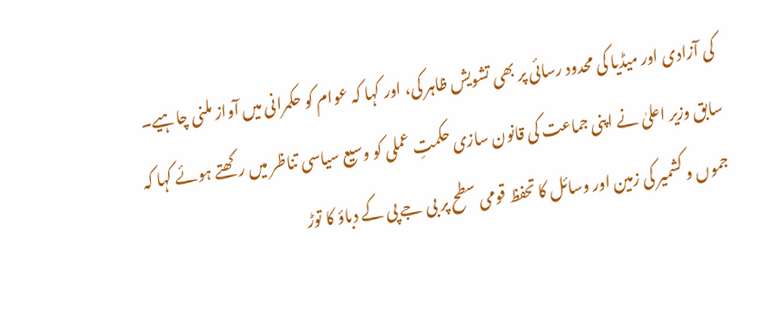کی آزادی اور میڈیا کی محدود رسائی پر بھی تشویش ظاہر کی، اور کہا کہ عوام کو حکمرانی میں آواز ملنی چاہیے۔
سابق وزیر اعلیٰ نے اپنی جماعت کی قانون سازی حکمتِ عملی کو وسیع سیاسی تناظر میں رکھتے ہوئے کہا کہ جموں و کشمیر کی زمین اور وسائل کا تحفظ قومی سطح پر بی جے پی کے دباؤ کا توڑ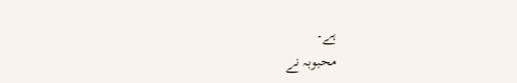ہے۔
محبوبہ نے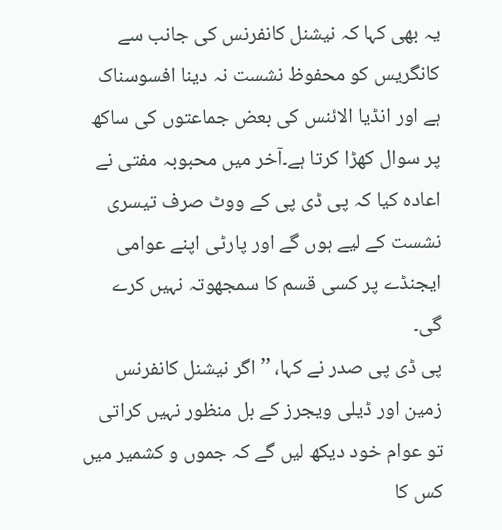یہ بھی کہا کہ نیشنل کانفرنس کی جانب سے کانگریس کو محفوظ نشست نہ دینا افسوسناک ہے اور انڈیا الائنس کی بعض جماعتوں کی ساکھ پر سوال کھڑا کرتا ہے۔آخر میں محبوبہ مفتی نے اعادہ کیا کہ پی ڈی پی کے ووٹ صرف تیسری نشست کے لیے ہوں گے اور پارٹی اپنے عوامی ایجنڈے پر کسی قسم کا سمجھوتہ نہیں کرے گی۔
پی ڈی پی صدر نے کہا، ’’اگر نیشنل کانفرنس زمین اور ڈیلی ویجرز کے بل منظور نہیں کراتی تو عوام خود دیکھ لیں گے کہ جموں و کشمیر میں کس کا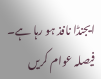ایجنڈا نافذ ہو رہا ہے۔ فیصلہ عوام کریں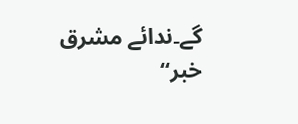گے۔ندائے مشرق خبر‘‘